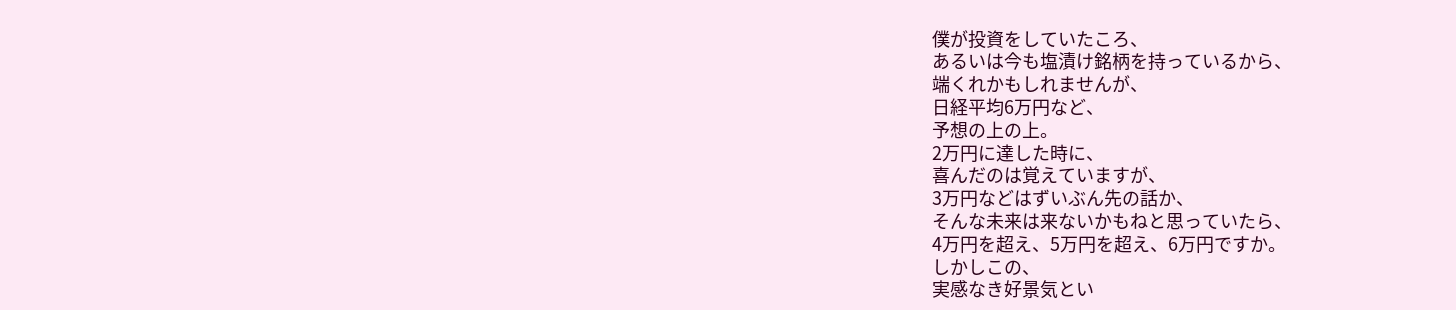僕が投資をしていたころ、
あるいは今も塩漬け銘柄を持っているから、
端くれかもしれませんが、
日経平均6万円など、
予想の上の上。
2万円に達した時に、
喜んだのは覚えていますが、
3万円などはずいぶん先の話か、
そんな未来は来ないかもねと思っていたら、
4万円を超え、5万円を超え、6万円ですか。
しかしこの、
実感なき好景気とい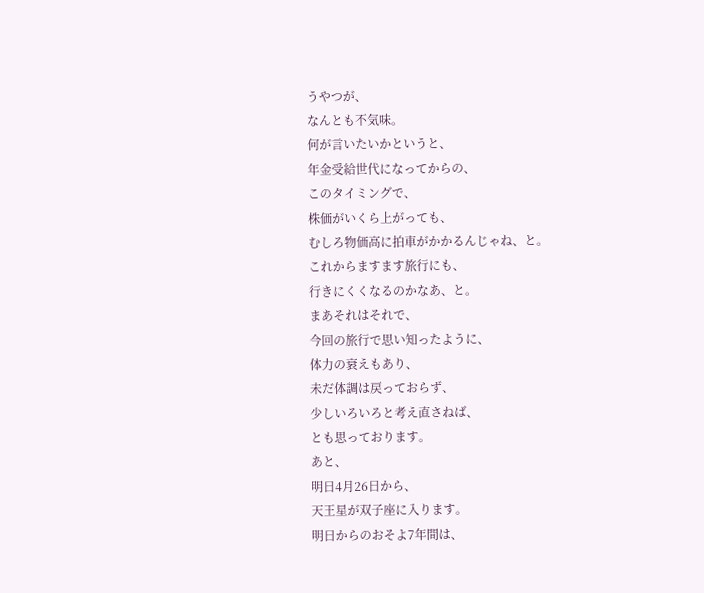うやつが、
なんとも不気味。
何が言いたいかというと、
年金受給世代になってからの、
このタイミングで、
株価がいくら上がっても、
むしろ物価高に拍車がかかるんじゃね、と。
これからますます旅行にも、
行きにくくなるのかなあ、と。
まあそれはそれで、
今回の旅行で思い知ったように、
体力の衰えもあり、
未だ体調は戻っておらず、
少しいろいろと考え直さねば、
とも思っております。
あと、
明日4月26日から、
天王星が双子座に入ります。
明日からのおそよ7年間は、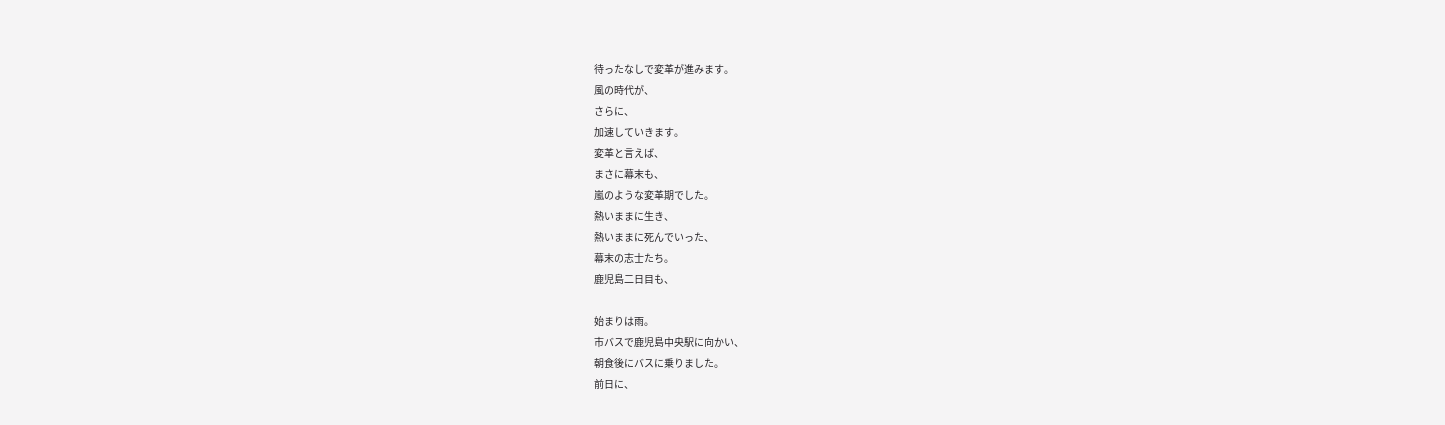待ったなしで変革が進みます。
風の時代が、
さらに、
加速していきます。
変革と言えば、
まさに幕末も、
嵐のような変革期でした。
熱いままに生き、
熱いままに死んでいった、
幕末の志士たち。
鹿児島二日目も、

始まりは雨。
市バスで鹿児島中央駅に向かい、
朝食後にバスに乗りました。
前日に、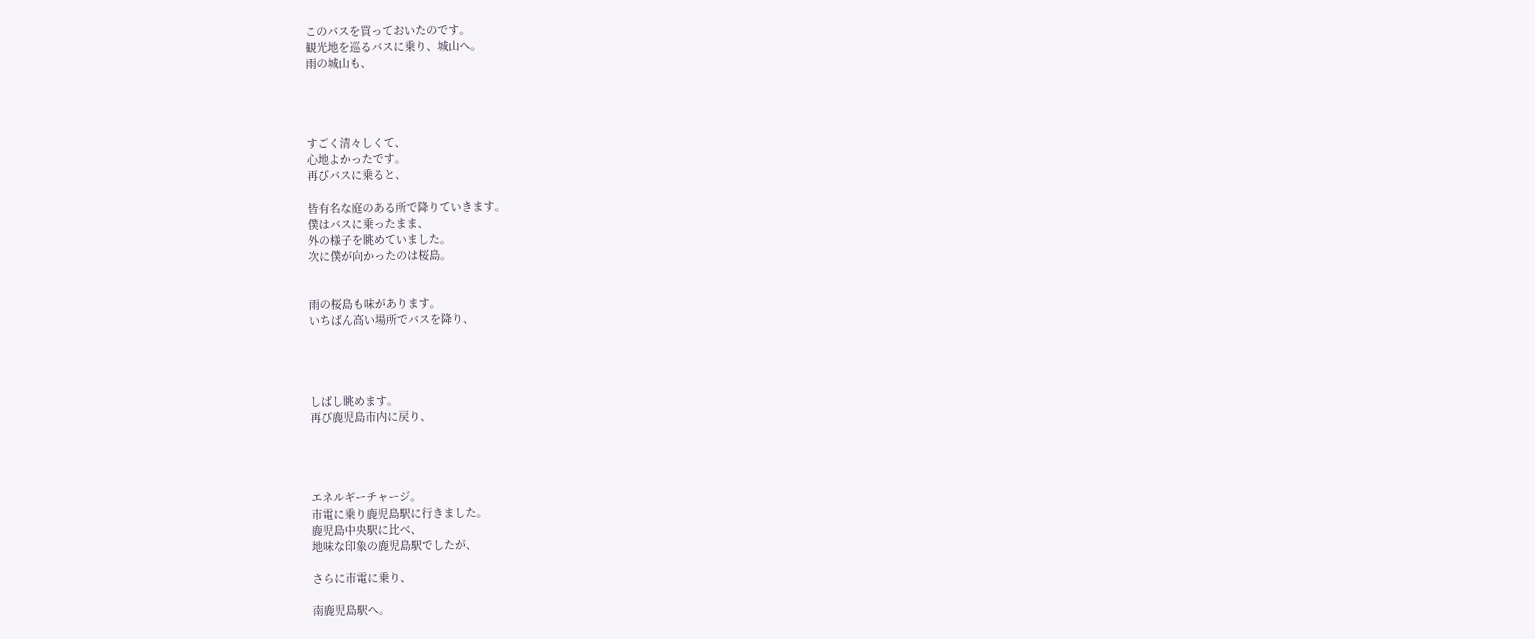このパスを買っておいたのです。
観光地を巡るバスに乗り、城山へ。
雨の城山も、




すごく清々しくて、
心地よかったです。
再びバスに乗ると、

皆有名な庭のある所で降りていきます。
僕はバスに乗ったまま、
外の様子を眺めていました。
次に僕が向かったのは桜島。


雨の桜島も味があります。
いちばん高い場所でバスを降り、




しばし眺めます。
再び鹿児島市内に戻り、




エネルギーチャージ。
市電に乗り鹿児島駅に行きました。
鹿児島中央駅に比べ、
地味な印象の鹿児島駅でしたが、

さらに市電に乗り、

南鹿児島駅へ。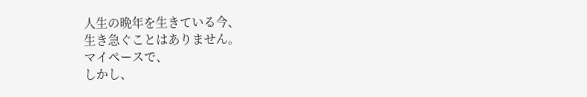人生の晩年を生きている今、
生き急ぐことはありません。
マイペースで、
しかし、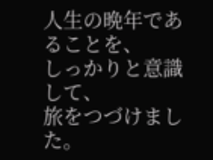人生の晩年であることを、
しっかりと意識して、
旅をつづけました。